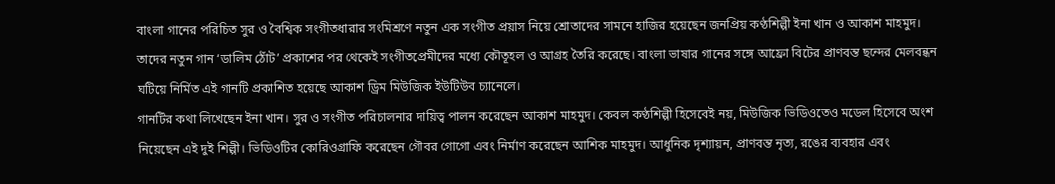বাংলা গানের পরিচিত সুর ও বৈশ্বিক সংগীতধারার সংমিশ্রণে নতুন এক সংগীত প্রয়াস নিয়ে শ্রোতাদের সামনে হাজির হয়েছেন জনপ্রিয় কণ্ঠশিল্পী ইনা খান ও আকাশ মাহমুদ। তাদের নতুন গান ‘ডালিম ঠোঁট’ প্রকাশের পর থেকেই সংগীতপ্রেমীদের মধ্যে কৌতূহল ও আগ্রহ তৈরি করেছে। বাংলা ভাষার গানের সঙ্গে আফ্রো বিটের প্রাণবন্ত ছন্দের মেলবন্ধন ঘটিয়ে নির্মিত এই গানটি প্রকাশিত হয়েছে আকাশ ড্রিম মিউজিক ইউটিউব চ্যানেলে।
গানটির কথা লিখেছেন ইনা খান। সুর ও সংগীত পরিচালনার দায়িত্ব পালন করেছেন আকাশ মাহমুদ। কেবল কণ্ঠশিল্পী হিসেবেই নয়, মিউজিক ভিডিওতেও মডেল হিসেবে অংশ নিয়েছেন এই দুই শিল্পী। ভিডিওটির কোরিওগ্রাফি করেছেন গৌবর গোগো এবং নির্মাণ করেছেন আশিক মাহমুদ। আধুনিক দৃশ্যায়ন, প্রাণবন্ত নৃত্য, রঙের ব্যবহার এবং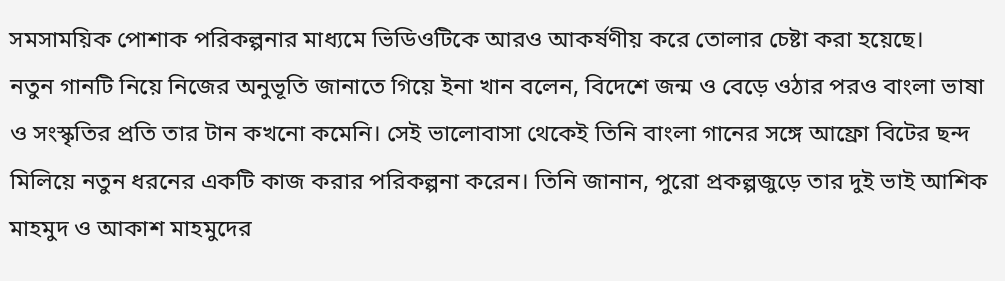সমসাময়িক পোশাক পরিকল্পনার মাধ্যমে ভিডিওটিকে আরও আকর্ষণীয় করে তোলার চেষ্টা করা হয়েছে।
নতুন গানটি নিয়ে নিজের অনুভূতি জানাতে গিয়ে ইনা খান বলেন, বিদেশে জন্ম ও বেড়ে ওঠার পরও বাংলা ভাষা ও সংস্কৃতির প্রতি তার টান কখনো কমেনি। সেই ভালোবাসা থেকেই তিনি বাংলা গানের সঙ্গে আফ্রো বিটের ছন্দ মিলিয়ে নতুন ধরনের একটি কাজ করার পরিকল্পনা করেন। তিনি জানান, পুরো প্রকল্পজুড়ে তার দুই ভাই আশিক মাহমুদ ও আকাশ মাহমুদের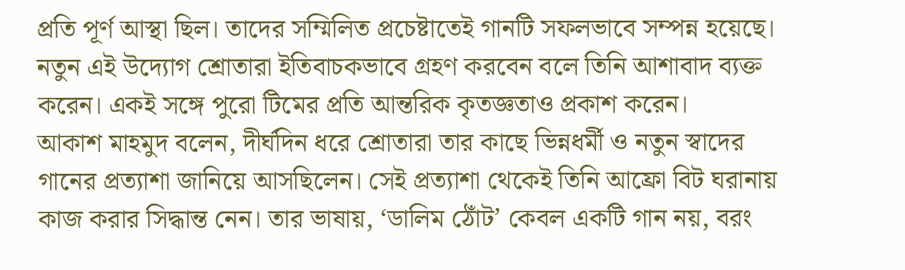প্রতি পূর্ণ আস্থা ছিল। তাদের সম্মিলিত প্রচেষ্টাতেই গানটি সফলভাবে সম্পন্ন হয়েছে। নতুন এই উদ্যোগ শ্রোতারা ইতিবাচকভাবে গ্রহণ করবেন বলে তিনি আশাবাদ ব্যক্ত করেন। একই সঙ্গে পুরো টিমের প্রতি আন্তরিক কৃতজ্ঞতাও প্রকাশ করেন।
আকাশ মাহমুদ বলেন, দীর্ঘদিন ধরে শ্রোতারা তার কাছে ভিন্নধর্মী ও নতুন স্বাদের গানের প্রত্যাশা জানিয়ে আসছিলেন। সেই প্রত্যাশা থেকেই তিনি আফ্রো বিট ঘরানায় কাজ করার সিদ্ধান্ত নেন। তার ভাষায়, ‘ডালিম ঠোঁট’ কেবল একটি গান নয়, বরং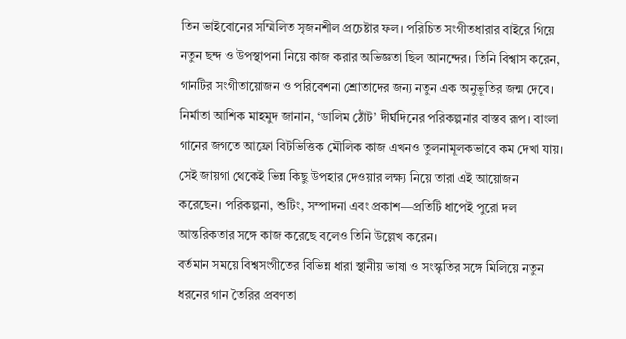তিন ভাইবোনের সম্মিলিত সৃজনশীল প্রচেষ্টার ফল। পরিচিত সংগীতধারার বাইরে গিয়ে নতুন ছন্দ ও উপস্থাপনা নিয়ে কাজ করার অভিজ্ঞতা ছিল আনন্দের। তিনি বিশ্বাস করেন, গানটির সংগীতায়োজন ও পরিবেশনা শ্রোতাদের জন্য নতুন এক অনুভূতির জন্ম দেবে।
নির্মাতা আশিক মাহমুদ জানান, ‘ডালিম ঠোঁট’ দীর্ঘদিনের পরিকল্পনার বাস্তব রূপ। বাংলা গানের জগতে আফ্রো বিটভিত্তিক মৌলিক কাজ এখনও তুলনামূলকভাবে কম দেখা যায়। সেই জায়গা থেকেই ভিন্ন কিছু উপহার দেওয়ার লক্ষ্য নিয়ে তারা এই আয়োজন করেছেন। পরিকল্পনা, শুটিং, সম্পাদনা এবং প্রকাশ—প্রতিটি ধাপেই পুরো দল আন্তরিকতার সঙ্গে কাজ করেছে বলেও তিনি উল্লেখ করেন।
বর্তমান সময়ে বিশ্বসংগীতের বিভিন্ন ধারা স্থানীয় ভাষা ও সংস্কৃতির সঙ্গে মিলিয়ে নতুন ধরনের গান তৈরির প্রবণতা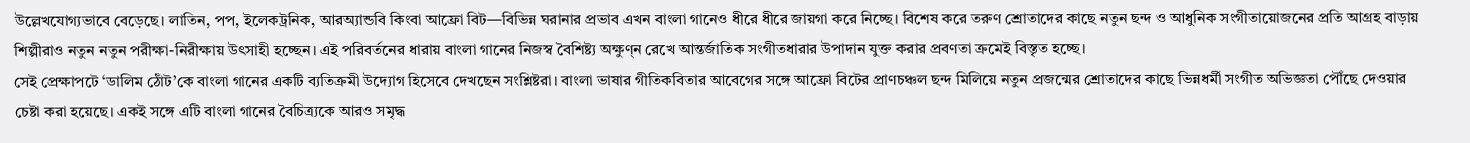উল্লেখযোগ্যভাবে বেড়েছে। লাতিন, পপ, ইলেকট্রনিক, আরঅ্যান্ডবি কিংবা আফ্রো বিট—বিভিন্ন ঘরানার প্রভাব এখন বাংলা গানেও ধীরে ধীরে জায়গা করে নিচ্ছে। বিশেষ করে তরুণ শ্রোতাদের কাছে নতুন ছন্দ ও আধুনিক সংগীতায়োজনের প্রতি আগ্রহ বাড়ায় শিল্পীরাও নতুন নতুন পরীক্ষা-নিরীক্ষায় উৎসাহী হচ্ছেন। এই পরিবর্তনের ধারায় বাংলা গানের নিজস্ব বৈশিষ্ট্য অক্ষুণ্ন রেখে আন্তর্জাতিক সংগীতধারার উপাদান যুক্ত করার প্রবণতা ক্রমেই বিস্তৃত হচ্ছে।
সেই প্রেক্ষাপটে ‘ডালিম ঠোঁট’কে বাংলা গানের একটি ব্যতিক্রমী উদ্যোগ হিসেবে দেখছেন সংশ্লিষ্টরা। বাংলা ভাষার গীতিকবিতার আবেগের সঙ্গে আফ্রো বিটের প্রাণচঞ্চল ছন্দ মিলিয়ে নতুন প্রজন্মের শ্রোতাদের কাছে ভিন্নধর্মী সংগীত অভিজ্ঞতা পৌঁছে দেওয়ার চেষ্টা করা হয়েছে। একই সঙ্গে এটি বাংলা গানের বৈচিত্র্যকে আরও সমৃদ্ধ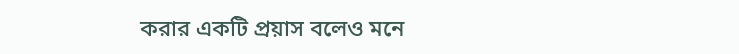করার একটি প্রয়াস বলেও মনে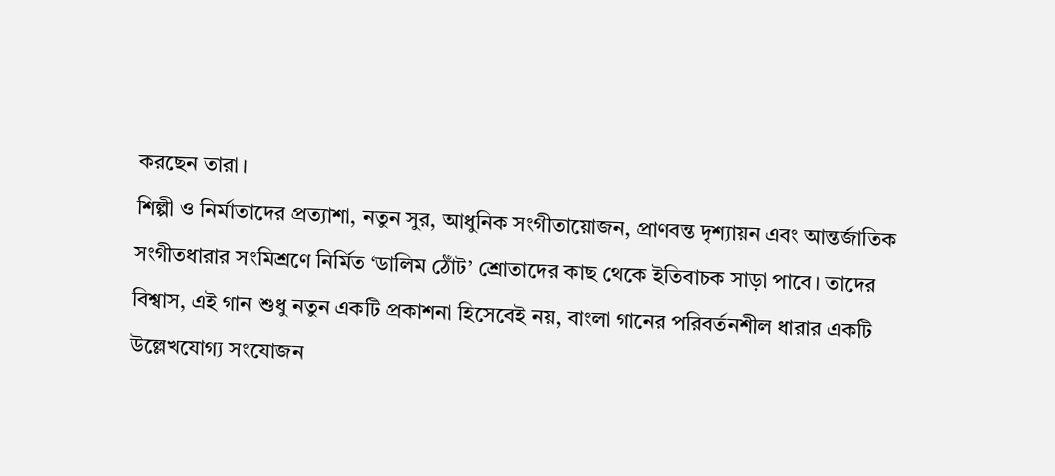করছেন তারা।
শিল্পী ও নির্মাতাদের প্রত্যাশা, নতুন সুর, আধুনিক সংগীতায়োজন, প্রাণবন্ত দৃশ্যায়ন এবং আন্তর্জাতিক সংগীতধারার সংমিশ্রণে নির্মিত ‘ডালিম ঠোঁট’ শ্রোতাদের কাছ থেকে ইতিবাচক সাড়া পাবে। তাদের বিশ্বাস, এই গান শুধু নতুন একটি প্রকাশনা হিসেবেই নয়, বাংলা গানের পরিবর্তনশীল ধারার একটি উল্লেখযোগ্য সংযোজন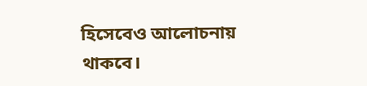হিসেবেও আলোচনায় থাকবে।